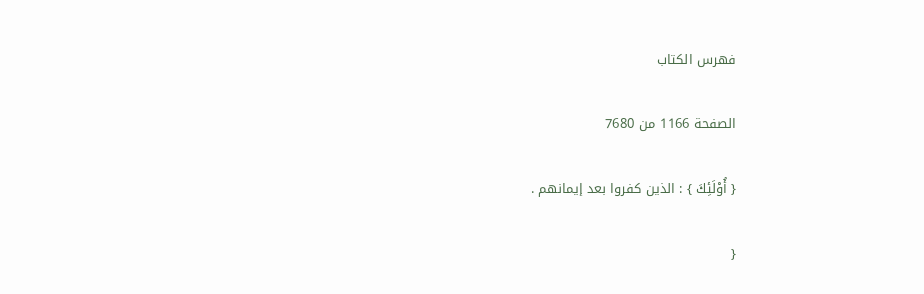فهرس الكتاب

الصفحة 1166 من 7680

{ أُوْلَئِكَ } : الذين كفروا بعد إيمانهم .

{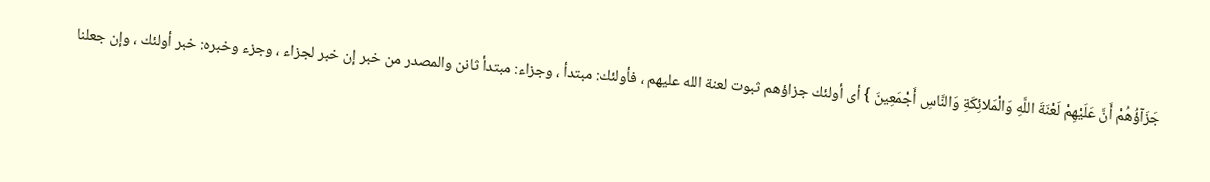جَزَآؤُهُمْ أَنَّ عَلَيْهِمْ لَعْنَةَ اللَّهِ وَالْمَلائِكَةِ وَالنَّاسِ أَجْمَعِينَ } أى أولئك جزاؤهم ثبوت لعنة الله عليهم ، فأولئك: مبتدأ ، وجزاء: مبتدأ ثانن والمصدر من خبر إن خبر لجزاء ، وجزء وخبره: خبر أولئك ، وإن جعلنا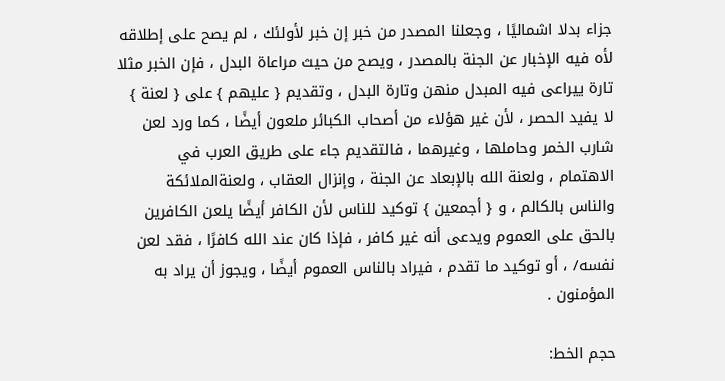جزاء بدلا اشماليًا ، وجعلنا المصدر من خبر إن خبر لأولئك ، لم يصح على إطلاقه لأه فيه الإخبار عن الجنة بالمصدر ، ويصح من حيث مراعاة البدل ، فإن الخبر مثلا تارة ييراعى فيه المبدل منهن وتارة البدل ، وتقديم { عليهم } على { لعنة } لا يفيد الحصر ، لأن غير هؤلاء من أصحاب الكبائر ملعون أيضًا ، كما ورد لعن شارب الخمر وحاملها ، وغيرهما ، فالتقديم جاء على طريق العرب في الاهتمام ، ولعنة الله بالإبعاد عن الجنة ، وإنزال العقاب ، ولعنةالملائكة والناس بالكالم ، و { أجمعين } توكيد للناس لأن الكافر أيضًا يلعن الكافرين بالحق على العموم ويدعى أنه غير كافر ، فإذا كان عند الله كافرًا ، فقد لعن نفسه/ ، أو توكيد ما تقدم ، فيراد بالناس العموم أيضًا ، ويجوز أن يراد به المؤمنون .

حجم الخط: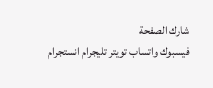شارك الصفحة
فيسبوك واتساب تويتر تليجرام انستجرام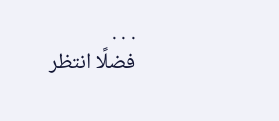. . .
فضلًا انتظر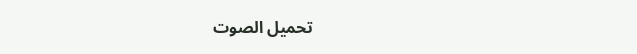تحميل الصوت